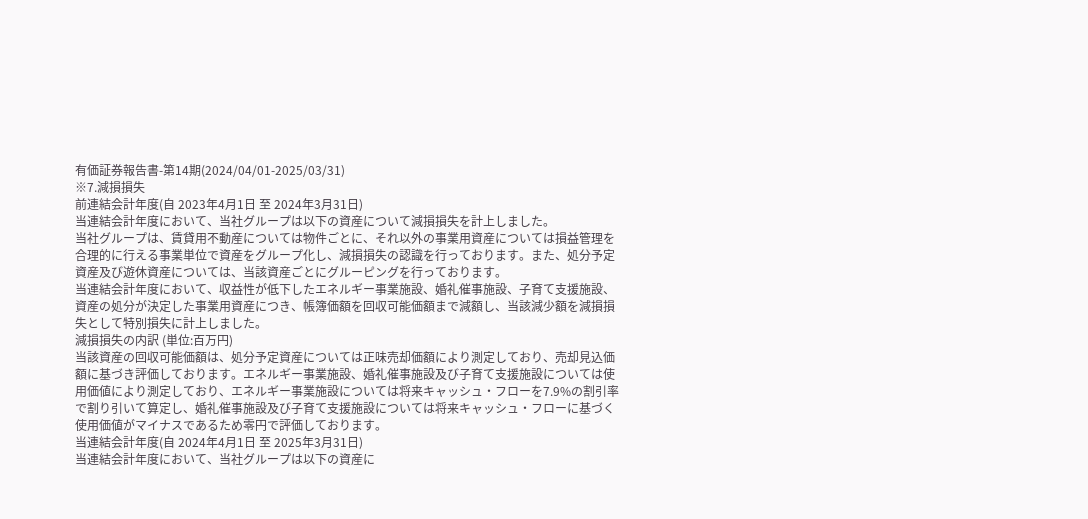有価証券報告書-第14期(2024/04/01-2025/03/31)
※7.減損損失
前連結会計年度(自 2023年4月1日 至 2024年3月31日)
当連結会計年度において、当社グループは以下の資産について減損損失を計上しました。
当社グループは、賃貸用不動産については物件ごとに、それ以外の事業用資産については損益管理を合理的に行える事業単位で資産をグループ化し、減損損失の認識を行っております。また、処分予定資産及び遊休資産については、当該資産ごとにグルーピングを行っております。
当連結会計年度において、収益性が低下したエネルギー事業施設、婚礼催事施設、子育て支援施設、資産の処分が決定した事業用資産につき、帳簿価額を回収可能価額まで減額し、当該減少額を減損損失として特別損失に計上しました。
減損損失の内訳 (単位:百万円)
当該資産の回収可能価額は、処分予定資産については正味売却価額により測定しており、売却見込価額に基づき評価しております。エネルギー事業施設、婚礼催事施設及び子育て支援施設については使用価値により測定しており、エネルギー事業施設については将来キャッシュ・フローを7.9%の割引率で割り引いて算定し、婚礼催事施設及び子育て支援施設については将来キャッシュ・フローに基づく使用価値がマイナスであるため零円で評価しております。
当連結会計年度(自 2024年4月1日 至 2025年3月31日)
当連結会計年度において、当社グループは以下の資産に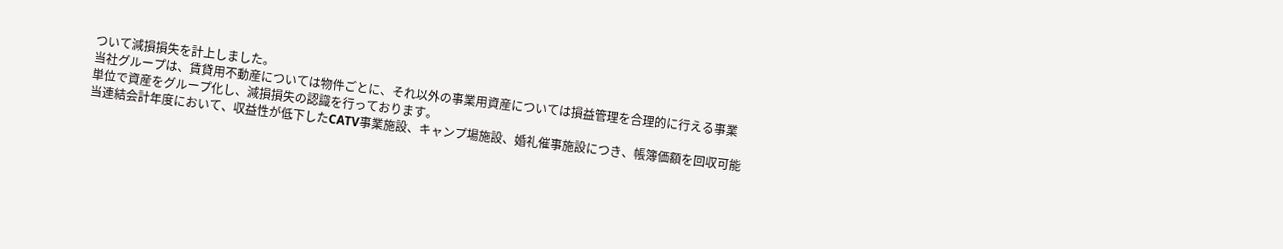ついて減損損失を計上しました。
当社グループは、賃貸用不動産については物件ごとに、それ以外の事業用資産については損益管理を合理的に行える事業単位で資産をグループ化し、減損損失の認識を行っております。
当連結会計年度において、収益性が低下したCATV事業施設、キャンプ場施設、婚礼催事施設につき、帳簿価額を回収可能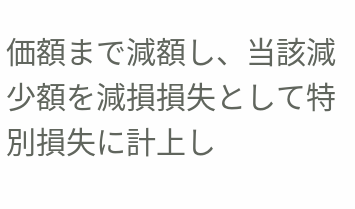価額まで減額し、当該減少額を減損損失として特別損失に計上し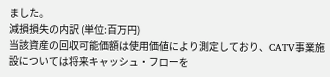ました。
減損損失の内訳 (単位:百万円)
当該資産の回収可能価額は使用価値により測定しており、CATV事業施設については将来キャッシュ・フローを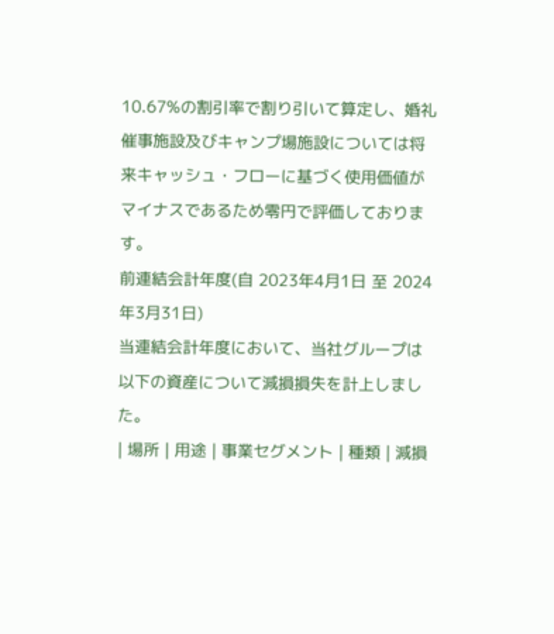10.67%の割引率で割り引いて算定し、婚礼催事施設及びキャンプ場施設については将来キャッシュ・フローに基づく使用価値がマイナスであるため零円で評価しております。
前連結会計年度(自 2023年4月1日 至 2024年3月31日)
当連結会計年度において、当社グループは以下の資産について減損損失を計上しました。
| 場所 | 用途 | 事業セグメント | 種類 | 減損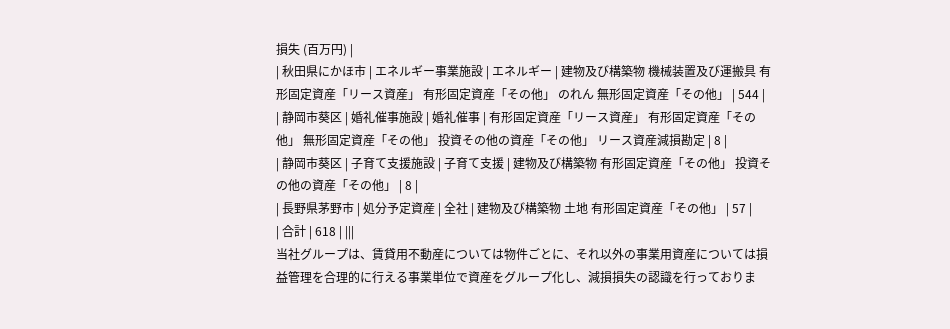損失 (百万円) |
| 秋田県にかほ市 | エネルギー事業施設 | エネルギー | 建物及び構築物 機械装置及び運搬具 有形固定資産「リース資産」 有形固定資産「その他」 のれん 無形固定資産「その他」 | 544 |
| 静岡市葵区 | 婚礼催事施設 | 婚礼催事 | 有形固定資産「リース資産」 有形固定資産「その他」 無形固定資産「その他」 投資その他の資産「その他」 リース資産減損勘定 | 8 |
| 静岡市葵区 | 子育て支援施設 | 子育て支援 | 建物及び構築物 有形固定資産「その他」 投資その他の資産「その他」 | 8 |
| 長野県茅野市 | 処分予定資産 | 全社 | 建物及び構築物 土地 有形固定資産「その他」 | 57 |
| 合計 | 618 | |||
当社グループは、賃貸用不動産については物件ごとに、それ以外の事業用資産については損益管理を合理的に行える事業単位で資産をグループ化し、減損損失の認識を行っておりま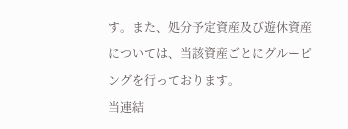す。また、処分予定資産及び遊休資産については、当該資産ごとにグルーピングを行っております。
当連結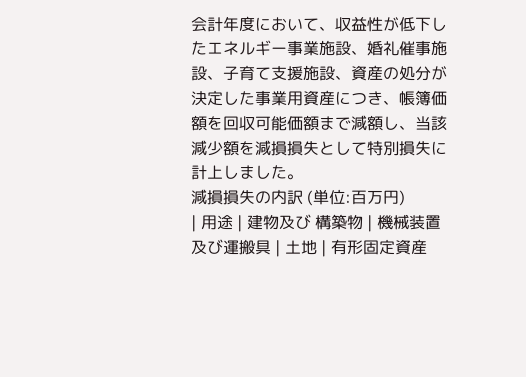会計年度において、収益性が低下したエネルギー事業施設、婚礼催事施設、子育て支援施設、資産の処分が決定した事業用資産につき、帳簿価額を回収可能価額まで減額し、当該減少額を減損損失として特別損失に計上しました。
減損損失の内訳 (単位:百万円)
| 用途 | 建物及び 構築物 | 機械装置及び運搬具 | 土地 | 有形固定資産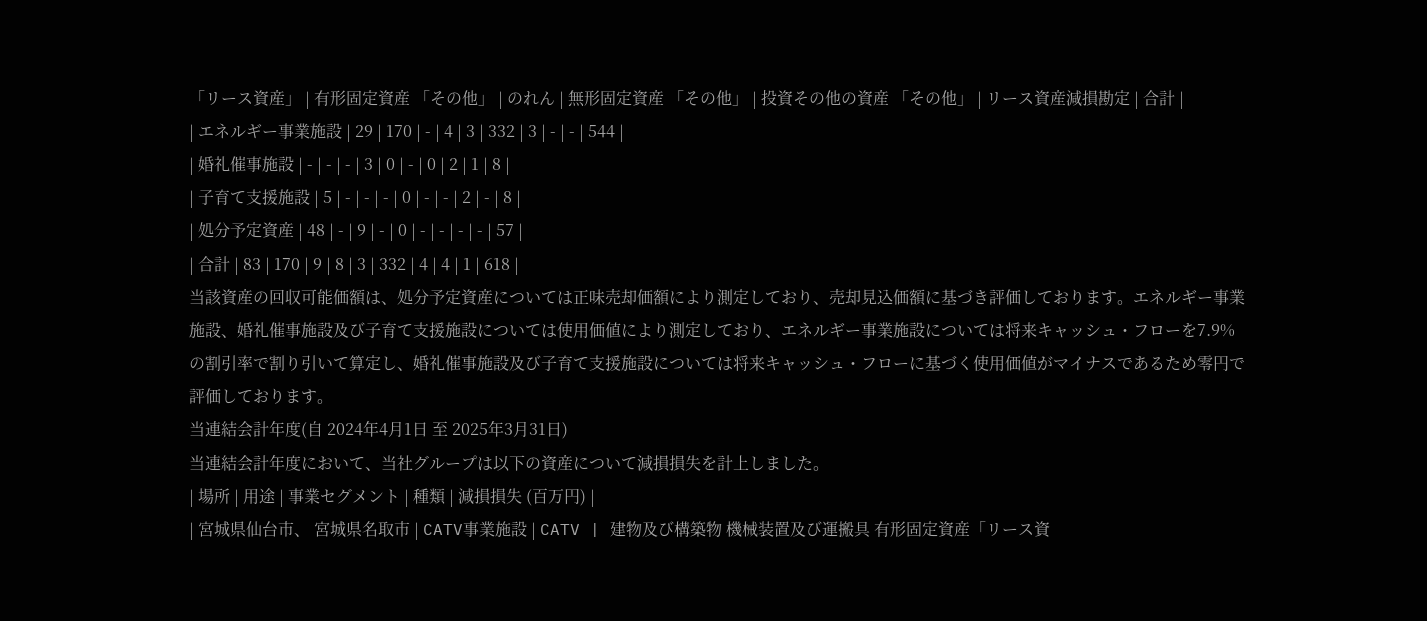「リース資産」 | 有形固定資産 「その他」 | のれん | 無形固定資産 「その他」 | 投資その他の資産 「その他」 | リース資産減損勘定 | 合計 |
| エネルギー事業施設 | 29 | 170 | - | 4 | 3 | 332 | 3 | - | - | 544 |
| 婚礼催事施設 | - | - | - | 3 | 0 | - | 0 | 2 | 1 | 8 |
| 子育て支援施設 | 5 | - | - | - | 0 | - | - | 2 | - | 8 |
| 処分予定資産 | 48 | - | 9 | - | 0 | - | - | - | - | 57 |
| 合計 | 83 | 170 | 9 | 8 | 3 | 332 | 4 | 4 | 1 | 618 |
当該資産の回収可能価額は、処分予定資産については正味売却価額により測定しており、売却見込価額に基づき評価しております。エネルギー事業施設、婚礼催事施設及び子育て支援施設については使用価値により測定しており、エネルギー事業施設については将来キャッシュ・フローを7.9%の割引率で割り引いて算定し、婚礼催事施設及び子育て支援施設については将来キャッシュ・フローに基づく使用価値がマイナスであるため零円で評価しております。
当連結会計年度(自 2024年4月1日 至 2025年3月31日)
当連結会計年度において、当社グループは以下の資産について減損損失を計上しました。
| 場所 | 用途 | 事業セグメント | 種類 | 減損損失 (百万円) |
| 宮城県仙台市、 宮城県名取市 | CATV事業施設 | CATV | 建物及び構築物 機械装置及び運搬具 有形固定資産「リース資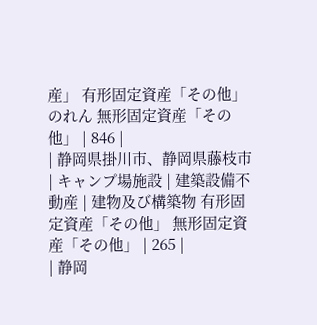産」 有形固定資産「その他」 のれん 無形固定資産「その他」 | 846 |
| 静岡県掛川市、静岡県藤枝市 | キャンプ場施設 | 建築設備不動産 | 建物及び構築物 有形固定資産「その他」 無形固定資産「その他」 | 265 |
| 静岡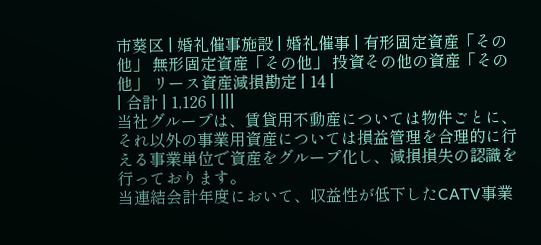市葵区 | 婚礼催事施設 | 婚礼催事 | 有形固定資産「その他」 無形固定資産「その他」 投資その他の資産「その他」 リース資産減損勘定 | 14 |
| 合計 | 1,126 | |||
当社グループは、賃貸用不動産については物件ごとに、それ以外の事業用資産については損益管理を合理的に行える事業単位で資産をグループ化し、減損損失の認識を行っております。
当連結会計年度において、収益性が低下したCATV事業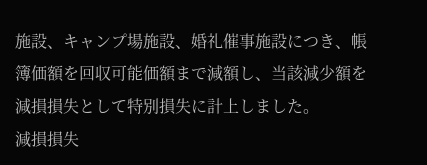施設、キャンプ場施設、婚礼催事施設につき、帳簿価額を回収可能価額まで減額し、当該減少額を減損損失として特別損失に計上しました。
減損損失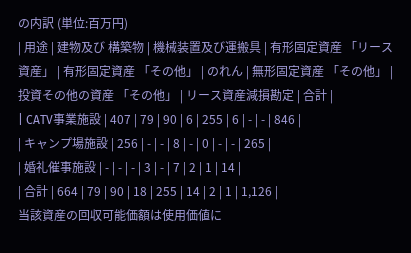の内訳 (単位:百万円)
| 用途 | 建物及び 構築物 | 機械装置及び運搬具 | 有形固定資産 「リース資産」 | 有形固定資産 「その他」 | のれん | 無形固定資産 「その他」 | 投資その他の資産 「その他」 | リース資産減損勘定 | 合計 |
| CATV事業施設 | 407 | 79 | 90 | 6 | 255 | 6 | - | - | 846 |
| キャンプ場施設 | 256 | - | - | 8 | - | 0 | - | - | 265 |
| 婚礼催事施設 | - | - | - | 3 | - | 7 | 2 | 1 | 14 |
| 合計 | 664 | 79 | 90 | 18 | 255 | 14 | 2 | 1 | 1,126 |
当該資産の回収可能価額は使用価値に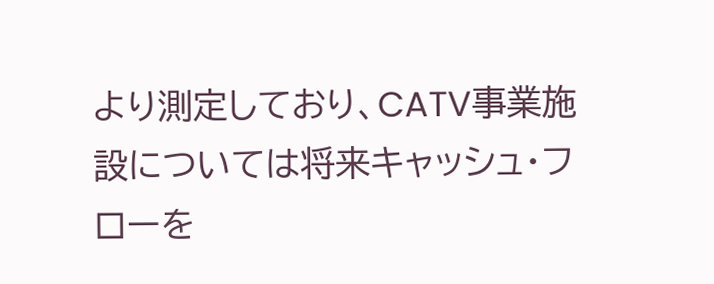より測定しており、CATV事業施設については将来キャッシュ・フローを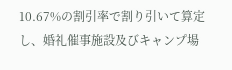10.67%の割引率で割り引いて算定し、婚礼催事施設及びキャンプ場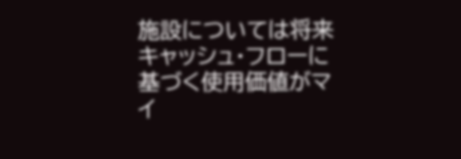施設については将来キャッシュ・フローに基づく使用価値がマイ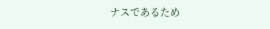ナスであるため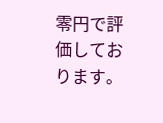零円で評価しております。